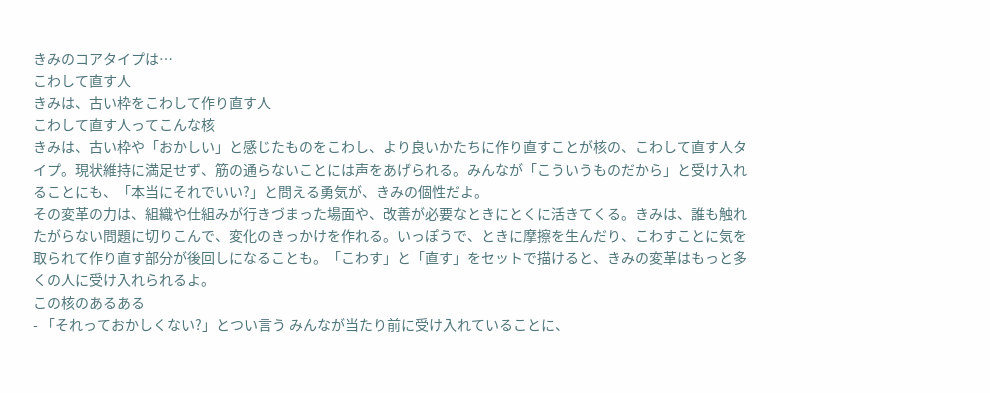きみのコアタイプは…
こわして直す人
きみは、古い枠をこわして作り直す人
こわして直す人ってこんな核
きみは、古い枠や「おかしい」と感じたものをこわし、より良いかたちに作り直すことが核の、こわして直す人タイプ。現状維持に満足せず、筋の通らないことには声をあげられる。みんなが「こういうものだから」と受け入れることにも、「本当にそれでいい?」と問える勇気が、きみの個性だよ。
その変革の力は、組織や仕組みが行きづまった場面や、改善が必要なときにとくに活きてくる。きみは、誰も触れたがらない問題に切りこんで、変化のきっかけを作れる。いっぽうで、ときに摩擦を生んだり、こわすことに気を取られて作り直す部分が後回しになることも。「こわす」と「直す」をセットで描けると、きみの変革はもっと多くの人に受け入れられるよ。
この核のあるある
- 「それっておかしくない?」とつい言う みんなが当たり前に受け入れていることに、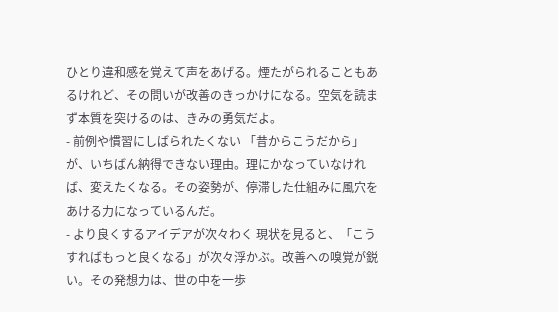ひとり違和感を覚えて声をあげる。煙たがられることもあるけれど、その問いが改善のきっかけになる。空気を読まず本質を突けるのは、きみの勇気だよ。
- 前例や慣習にしばられたくない 「昔からこうだから」が、いちばん納得できない理由。理にかなっていなければ、変えたくなる。その姿勢が、停滞した仕組みに風穴をあける力になっているんだ。
- より良くするアイデアが次々わく 現状を見ると、「こうすればもっと良くなる」が次々浮かぶ。改善への嗅覚が鋭い。その発想力は、世の中を一歩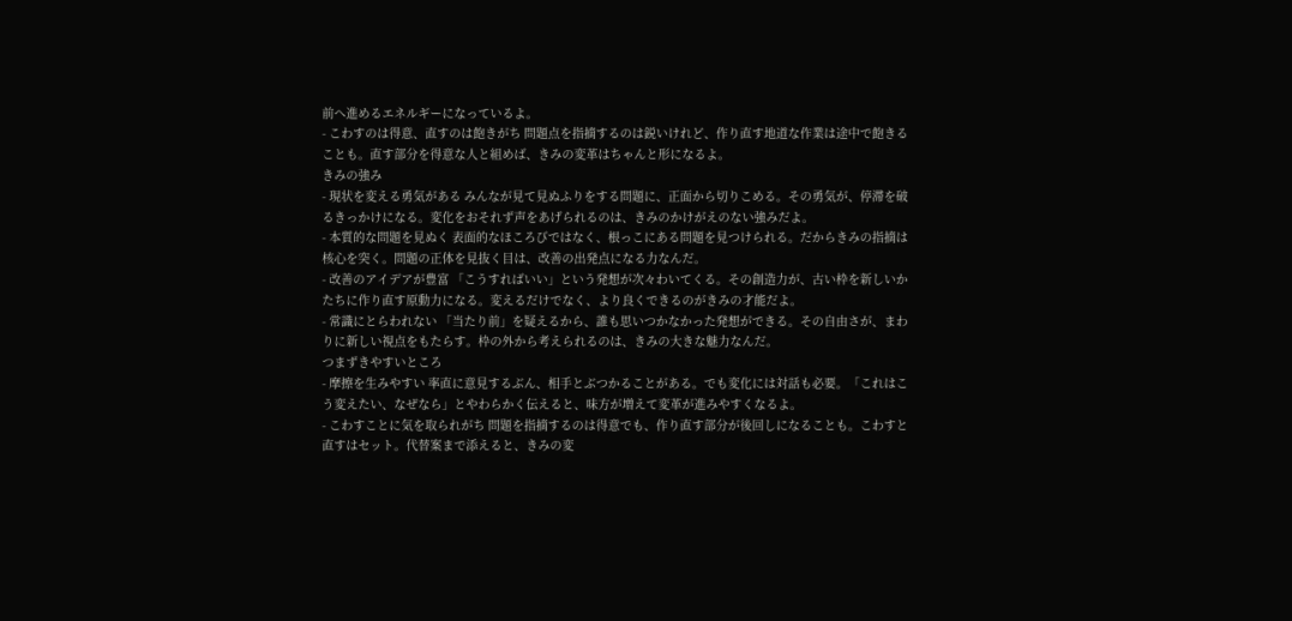前へ進めるエネルギーになっているよ。
- こわすのは得意、直すのは飽きがち 問題点を指摘するのは鋭いけれど、作り直す地道な作業は途中で飽きることも。直す部分を得意な人と組めば、きみの変革はちゃんと形になるよ。
きみの強み
- 現状を変える勇気がある みんなが見て見ぬふりをする問題に、正面から切りこめる。その勇気が、停滞を破るきっかけになる。変化をおそれず声をあげられるのは、きみのかけがえのない強みだよ。
- 本質的な問題を見ぬく 表面的なほころびではなく、根っこにある問題を見つけられる。だからきみの指摘は核心を突く。問題の正体を見抜く目は、改善の出発点になる力なんだ。
- 改善のアイデアが豊富 「こうすればいい」という発想が次々わいてくる。その創造力が、古い枠を新しいかたちに作り直す原動力になる。変えるだけでなく、より良くできるのがきみの才能だよ。
- 常識にとらわれない 「当たり前」を疑えるから、誰も思いつかなかった発想ができる。その自由さが、まわりに新しい視点をもたらす。枠の外から考えられるのは、きみの大きな魅力なんだ。
つまずきやすいところ
- 摩擦を生みやすい 率直に意見するぶん、相手とぶつかることがある。でも変化には対話も必要。「これはこう変えたい、なぜなら」とやわらかく伝えると、味方が増えて変革が進みやすくなるよ。
- こわすことに気を取られがち 問題を指摘するのは得意でも、作り直す部分が後回しになることも。こわすと直すはセット。代替案まで添えると、きみの変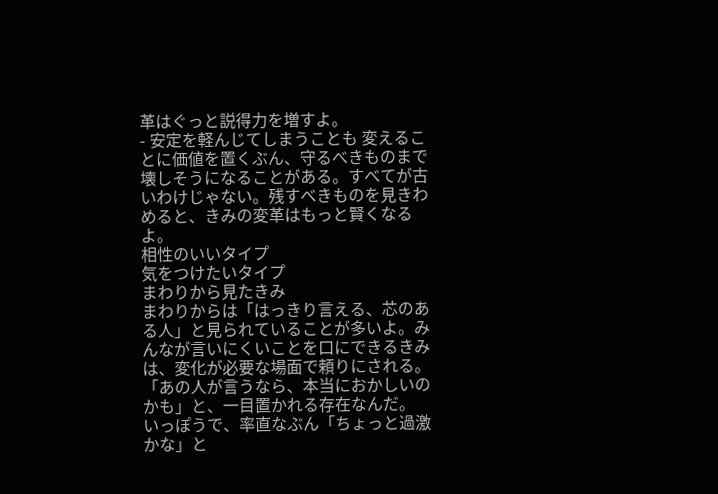革はぐっと説得力を増すよ。
- 安定を軽んじてしまうことも 変えることに価値を置くぶん、守るべきものまで壊しそうになることがある。すべてが古いわけじゃない。残すべきものを見きわめると、きみの変革はもっと賢くなるよ。
相性のいいタイプ
気をつけたいタイプ
まわりから見たきみ
まわりからは「はっきり言える、芯のある人」と見られていることが多いよ。みんなが言いにくいことを口にできるきみは、変化が必要な場面で頼りにされる。「あの人が言うなら、本当におかしいのかも」と、一目置かれる存在なんだ。
いっぽうで、率直なぶん「ちょっと過激かな」と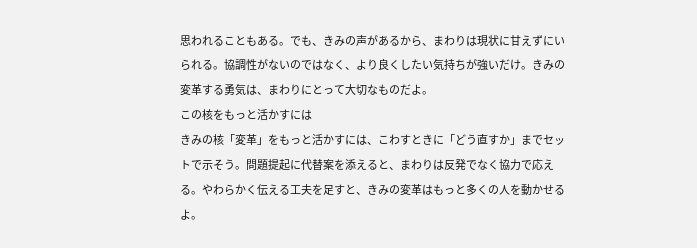思われることもある。でも、きみの声があるから、まわりは現状に甘えずにいられる。協調性がないのではなく、より良くしたい気持ちが強いだけ。きみの変革する勇気は、まわりにとって大切なものだよ。
この核をもっと活かすには
きみの核「変革」をもっと活かすには、こわすときに「どう直すか」までセットで示そう。問題提起に代替案を添えると、まわりは反発でなく協力で応える。やわらかく伝える工夫を足すと、きみの変革はもっと多くの人を動かせるよ。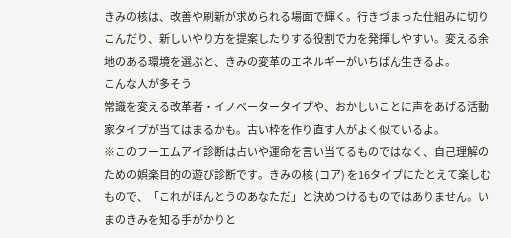きみの核は、改善や刷新が求められる場面で輝く。行きづまった仕組みに切りこんだり、新しいやり方を提案したりする役割で力を発揮しやすい。変える余地のある環境を選ぶと、きみの変革のエネルギーがいちばん生きるよ。
こんな人が多そう
常識を変える改革者・イノベータータイプや、おかしいことに声をあげる活動家タイプが当てはまるかも。古い枠を作り直す人がよく似ているよ。
※このフーエムアイ診断は占いや運命を言い当てるものではなく、自己理解のための娯楽目的の遊び診断です。きみの核 (コア) を16タイプにたとえて楽しむもので、「これがほんとうのあなただ」と決めつけるものではありません。いまのきみを知る手がかりと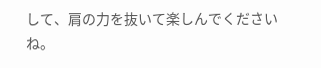して、肩の力を抜いて楽しんでくださいね。